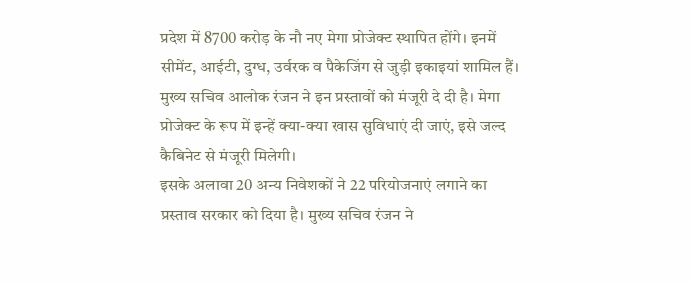प्रदेश में 8700 करोड़ के नौ नए मेगा प्रोजेक्ट स्थापित होंगे। इनमें सीमेंट, आईटी, दुग्ध, उर्वरक व पैकेजिंग से जुड़ी इकाइयां शामिल हैं।
मुख्य सचिव आलोक रंजन ने इन प्रस्तावों को मंजूरी दे दी है। मेगा प्रोजेक्ट के रूप में इन्हें क्या-क्या खास सुविधाएं दी जाएं, इसे जल्द कैबिनेट से मंजूरी मिलेगी।
इसके अलावा 20 अन्य निवेशकों ने 22 परियोजनाएं लगाने का प्रस्ताव सरकार को दिया है। मुख्य सचिव रंजन ने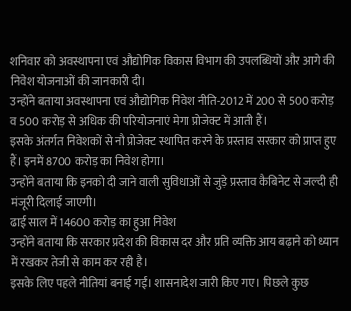शनिवार को अवस्थापना एवं औद्योगिक विकास विभाग की उपलब्धियों और आगे की निवेश योजनाओं की जानकारी दी।
उन्होंने बताया अवस्थापना एवं औद्योगिक निवेश नीति-2012 में 200 से 500 करोड़ व 500 करोड़ से अधिक की परियोजनाएं मेगा प्रोजेक्ट में आती हैं।
इसके अंतर्गत निवेशकों से नौ प्रोजेक्ट स्थापित करने के प्रस्ताव सरकार को प्राप्त हुए हैं। इनमें 8700 करोड़ का निवेश होगा।
उन्होंने बताया कि इनको दी जाने वाली सुविधाओं से जुड़े प्रस्ताव कैबिनेट से जल्दी ही मंजूरी दिलाई जाएगी।
ढाई साल में 14600 करोड़ का हुआ निवेश
उन्होंने बताया कि सरकार प्रदेश की विकास दर और प्रति व्यक्ति आय बढ़ाने को ध्यान में रखकर तेजी से काम कर रही है।
इसके लिए पहले नीतियां बनाई गईं। शासनादेश जारी किए गए। पिछले कुछ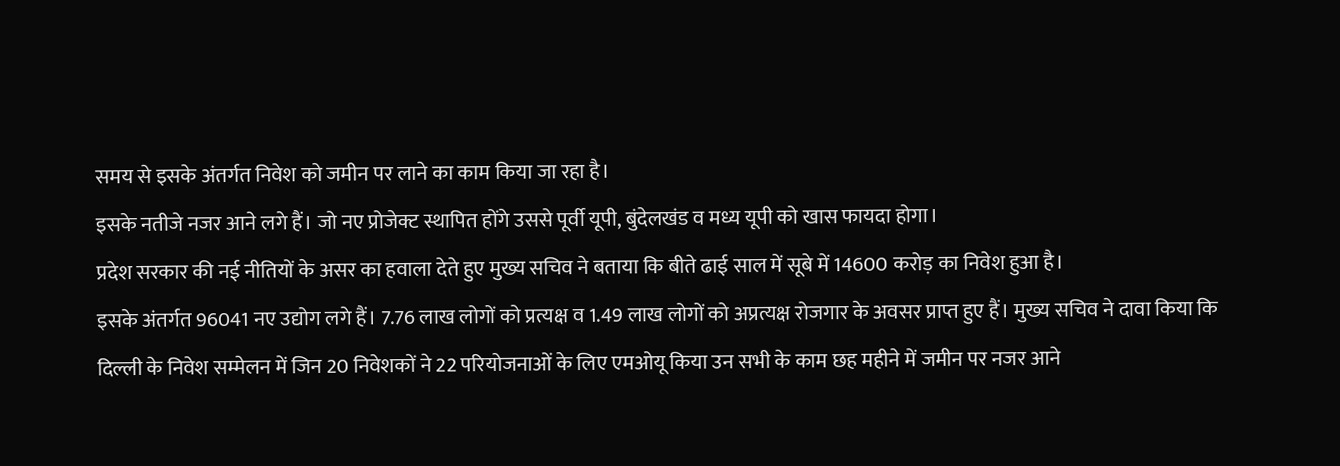समय से इसके अंतर्गत निवेश को जमीन पर लाने का काम किया जा रहा है।
इसके नतीजे नजर आने लगे हैं। जो नए प्रोजेक्ट स्थापित होंगे उससे पूर्वी यूपी, बुंदेलखंड व मध्य यूपी को खास फायदा होगा।
प्रदेश सरकार की नई नीतियों के असर का हवाला देते हुए मुख्य सचिव ने बताया कि बीते ढाई साल में सूबे में 14600 करोड़ का निवेश हुआ है।
इसके अंतर्गत 96041 नए उद्योग लगे हैं। 7.76 लाख लोगों को प्रत्यक्ष व 1.49 लाख लोगों को अप्रत्यक्ष रोजगार के अवसर प्राप्त हुए हैं। मुख्य सचिव ने दावा किया कि दिल्ली के निवेश सम्मेलन में जिन 20 निवेशकों ने 22 परियोजनाओं के लिए एमओयू किया उन सभी के काम छह महीने में जमीन पर नजर आने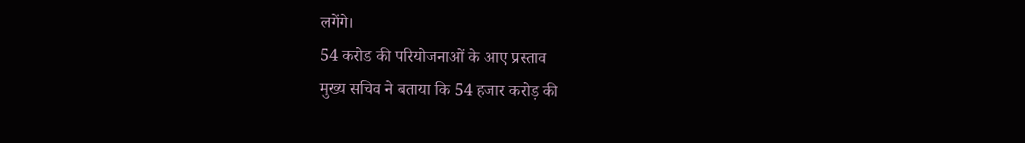लगेंगे।
54 करोड की परियोजनाओं के आए प्रस्ताव
मुख्य सचिव ने बताया कि 54 हजार करोड़ की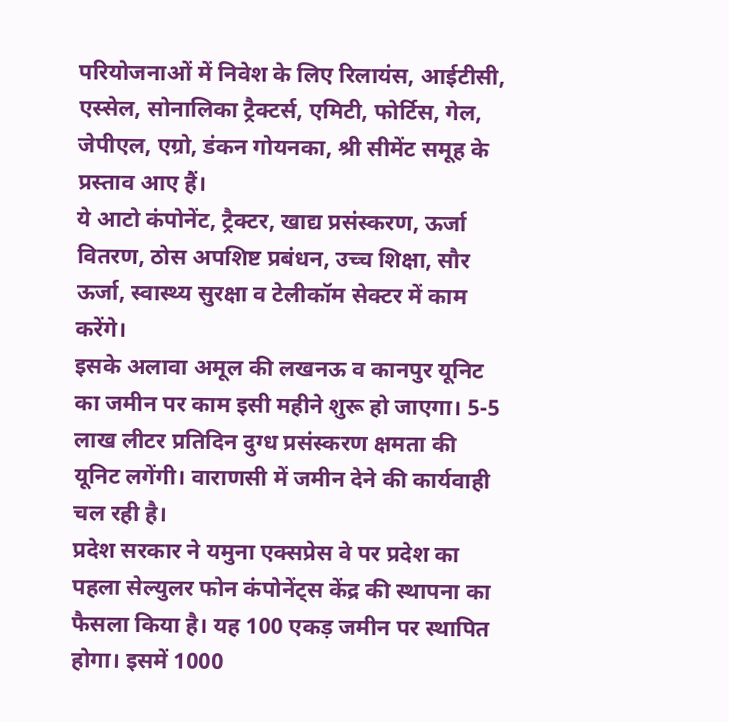परियोजनाओं में निवेश के लिए रिलायंस, आईटीसी, एस्सेल, सोनालिका ट्रैक्टर्स, एमिटी, फोर्टिस, गेल, जेपीएल, एग्रो, डंकन गोयनका, श्री सीमेंट समूह के प्रस्ताव आए हैं।
ये आटो कंपोनेंट, ट्रैक्टर, खाद्य प्रसंस्करण, ऊर्जा वितरण, ठोस अपशिष्ट प्रबंधन, उच्च शिक्षा, सौर ऊर्जा, स्वास्थ्य सुरक्षा व टेलीकॉम सेक्टर में काम करेंगे।
इसके अलावा अमूल की लखनऊ व कानपुर यूनिट का जमीन पर काम इसी महीने शुरू हो जाएगा। 5-5 लाख लीटर प्रतिदिन दुग्ध प्रसंस्करण क्षमता की यूनिट लगेंगी। वाराणसी में जमीन देने की कार्यवाही चल रही है।
प्रदेश सरकार ने यमुना एक्सप्रेस वे पर प्रदेश का पहला सेल्युलर फोन कंपोनेंट्स केंद्र की स्थापना का फैसला किया है। यह 100 एकड़ जमीन पर स्थापित होगा। इसमें 1000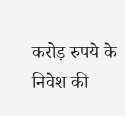करोड़ रुपये के निवेश की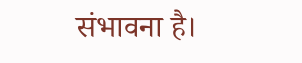संभावना है।